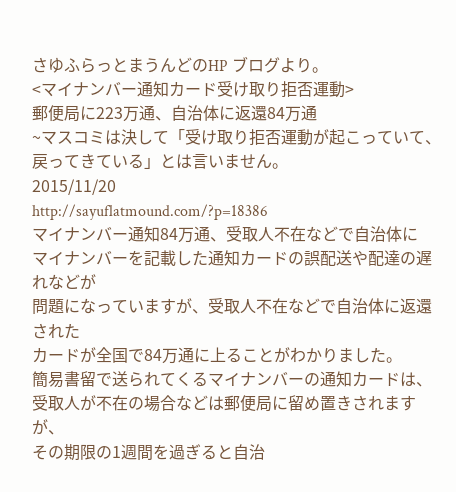さゆふらっとまうんどのHP ブログより。
<マイナンバー通知カード受け取り拒否運動>
郵便局に223万通、自治体に返還84万通
~マスコミは決して「受け取り拒否運動が起こっていて、
戻ってきている」とは言いません。
2015/11/20
http://sayuflatmound.com/?p=18386
マイナンバー通知84万通、受取人不在などで自治体に
マイナンバーを記載した通知カードの誤配送や配達の遅れなどが
問題になっていますが、受取人不在などで自治体に返還された
カードが全国で84万通に上ることがわかりました。
簡易書留で送られてくるマイナンバーの通知カードは、
受取人が不在の場合などは郵便局に留め置きされますが、
その期限の1週間を過ぎると自治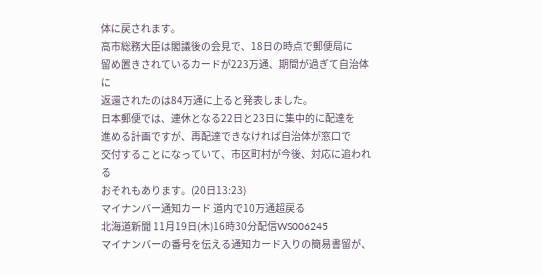体に戻されます。
高市総務大臣は閣議後の会見で、18日の時点で郵便局に
留め置きされているカードが223万通、期間が過ぎて自治体に
返還されたのは84万通に上ると発表しました。
日本郵便では、連休となる22日と23日に集中的に配達を
進める計画ですが、再配達できなければ自治体が窓口で
交付することになっていて、市区町村が今後、対応に追われる
おそれもあります。(20日13:23)
マイナンバー通知カード 道内で10万通超戻る
北海道新聞 11月19日(木)16時30分配信WS006245
マイナンバーの番号を伝える通知カード入りの簡易書留が、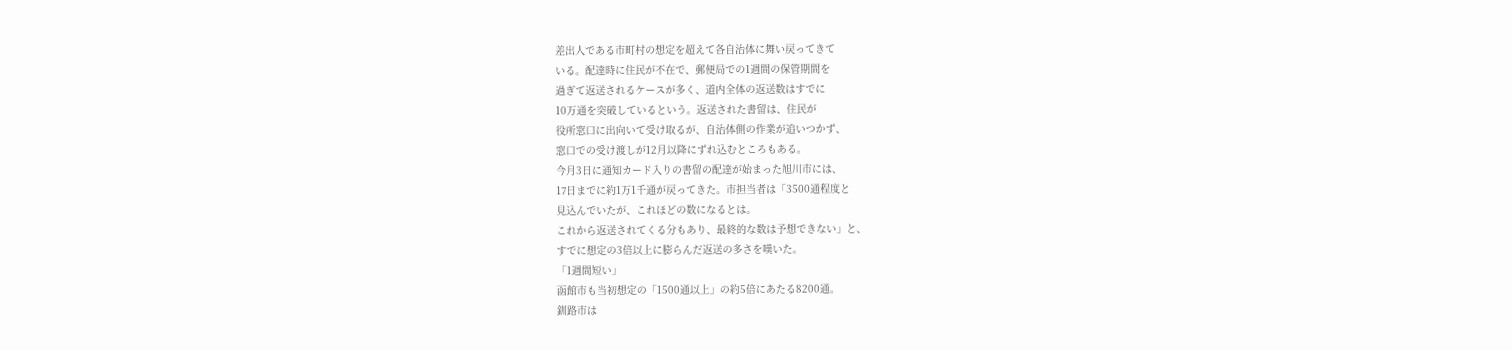差出人である市町村の想定を超えて各自治体に舞い戻ってきて
いる。配達時に住民が不在で、郵便局での1週間の保管期間を
過ぎて返送されるケースが多く、道内全体の返送数はすでに
10万通を突破しているという。返送された書留は、住民が
役所窓口に出向いて受け取るが、自治体側の作業が追いつかず、
窓口での受け渡しが12月以降にずれ込むところもある。
今月3日に通知カード入りの書留の配達が始まった旭川市には、
17日までに約1万1千通が戻ってきた。市担当者は「3500通程度と
見込んでいたが、これほどの数になるとは。
これから返送されてくる分もあり、最終的な数は予想できない」と、
すでに想定の3倍以上に膨らんだ返送の多さを嘆いた。
「1週間短い」
函館市も当初想定の「1500通以上」の約5倍にあたる8200通。
釧路市は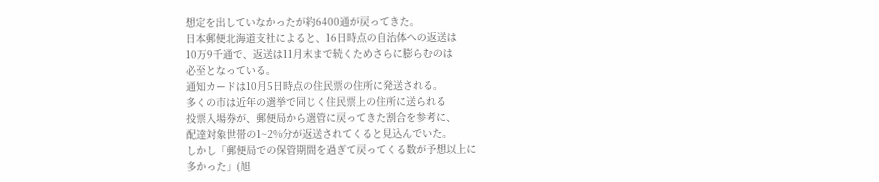想定を出していなかったが約6400通が戻ってきた。
日本郵便北海道支社によると、16日時点の自治体への返送は
10万9千通で、返送は11月末まで続くためさらに膨らむのは
必至となっている。
通知カードは10月5日時点の住民票の住所に発送される。
多くの市は近年の選挙で同じく住民票上の住所に送られる
投票入場券が、郵便局から選管に戻ってきた割合を参考に、
配達対象世帯の1~2%分が返送されてくると見込んでいた。
しかし「郵便局での保管期間を過ぎて戻ってくる数が予想以上に
多かった」(旭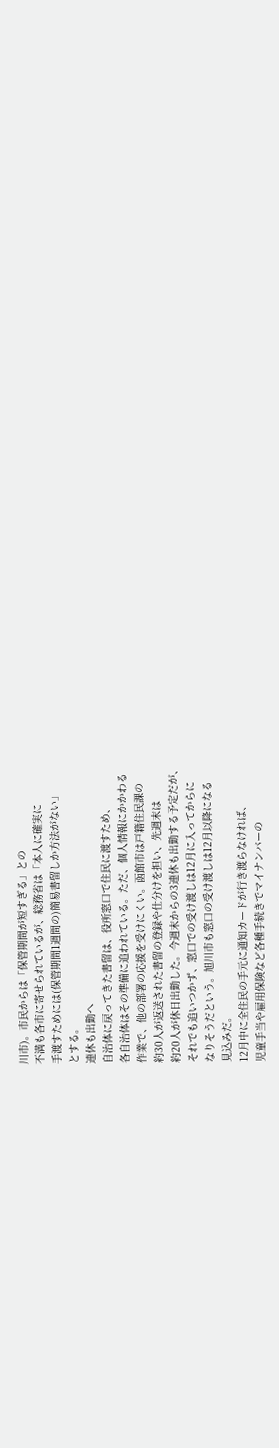川市)。市民からは「保管期間が短すぎる」との
不満も各市に寄せられているが、総務省は「本人に確実に
手渡すためには(保管期間1週間の)簡易書留しか方法がない」
とする。
連休も出勤へ
自治体に戻ってきた書留は、役所窓口で住民に渡すため、
各自治体はその準備に追われている。ただ、個人情報にかかわる
作業で、他の部署の応援を受けにくい。函館市は戸籍住民課の
約30人が返送された書留の登録や仕分けを担い、先週末は
約20人が休日出勤した。今週末からの3連休も出勤する予定だが、
それでも追いつかず、窓口での受け渡しは12月に入ってからに
なりそうだという。旭川市も窓口の受け渡しは12月以降になる
見込みだ。
12月中に全住民の手元に通知カードが行き渡らなければ、
児童手当や雇用保険など各種手続きでマイナンバーの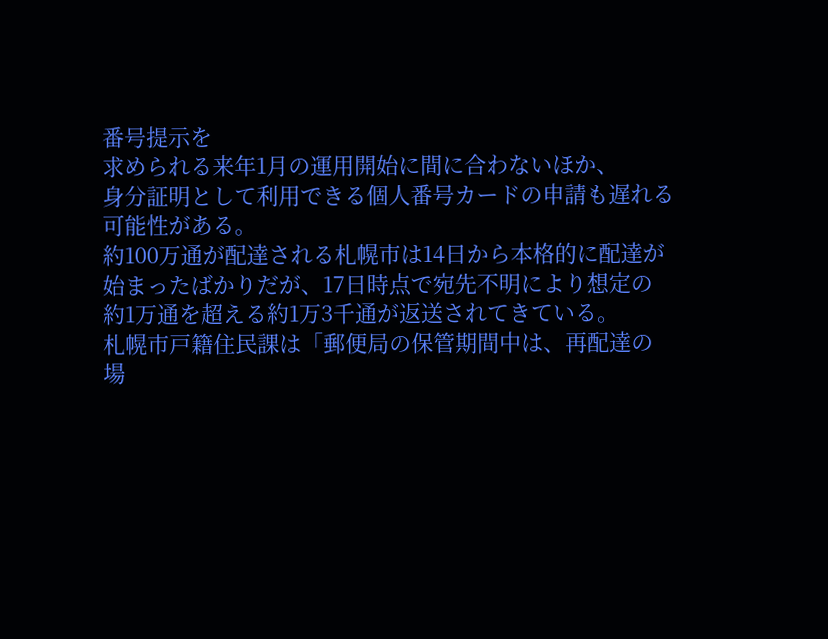番号提示を
求められる来年1月の運用開始に間に合わないほか、
身分証明として利用できる個人番号カードの申請も遅れる
可能性がある。
約100万通が配達される札幌市は14日から本格的に配達が
始まったばかりだが、17日時点で宛先不明により想定の
約1万通を超える約1万3千通が返送されてきている。
札幌市戸籍住民課は「郵便局の保管期間中は、再配達の
場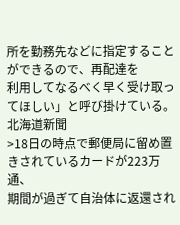所を勤務先などに指定することができるので、再配達を
利用してなるべく早く受け取ってほしい」と呼び掛けている。
北海道新聞
>18日の時点で郵便局に留め置きされているカードが223万通、
期間が過ぎて自治体に返還され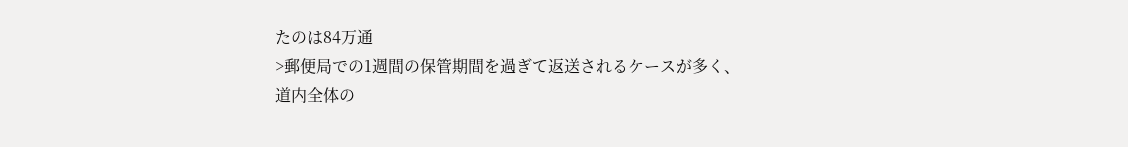たのは84万通
>郵便局での1週間の保管期間を過ぎて返送されるケースが多く、
道内全体の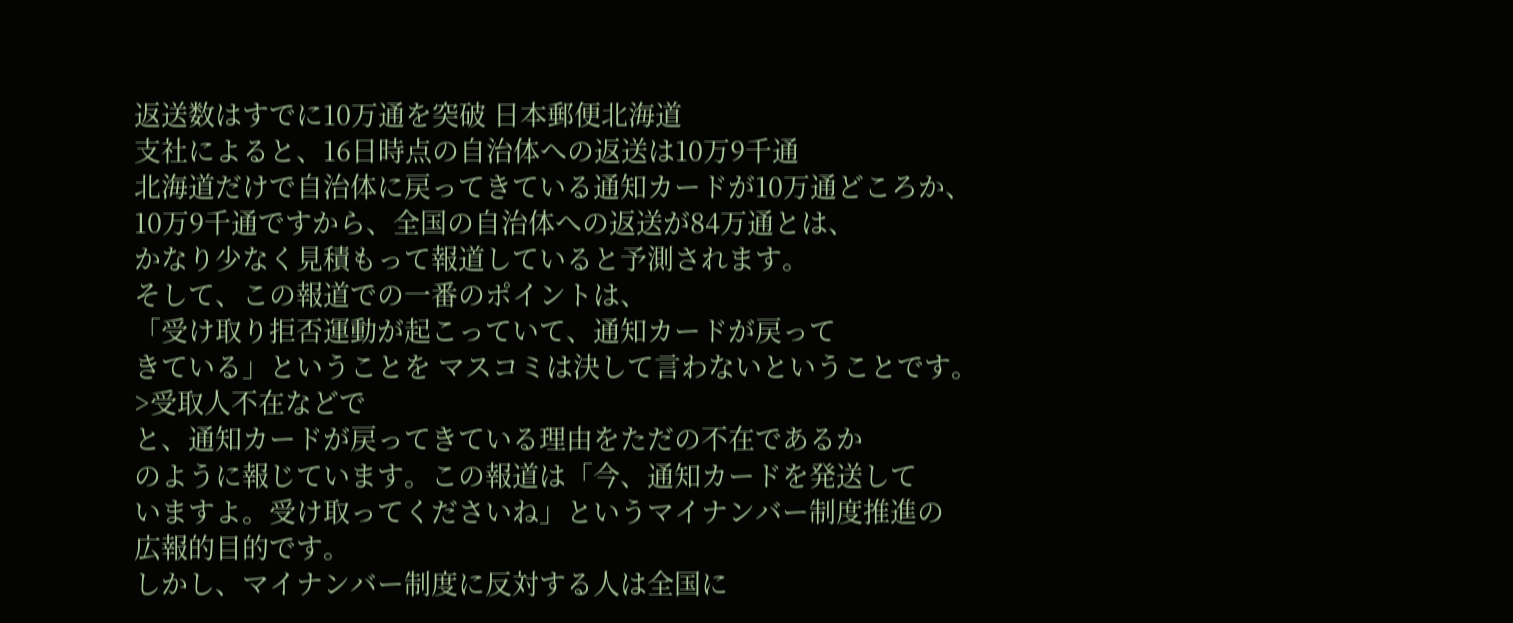返送数はすでに10万通を突破 日本郵便北海道
支社によると、16日時点の自治体への返送は10万9千通
北海道だけで自治体に戻ってきている通知カードが10万通どころか、
10万9千通ですから、全国の自治体への返送が84万通とは、
かなり少なく見積もって報道していると予測されます。
そして、この報道での一番のポイントは、
「受け取り拒否運動が起こっていて、通知カードが戻って
きている」ということを マスコミは決して言わないということです。
>受取人不在などで
と、通知カードが戻ってきている理由をただの不在であるか
のように報じています。この報道は「今、通知カードを発送して
いますよ。受け取ってくださいね」というマイナンバー制度推進の
広報的目的です。
しかし、マイナンバー制度に反対する人は全国に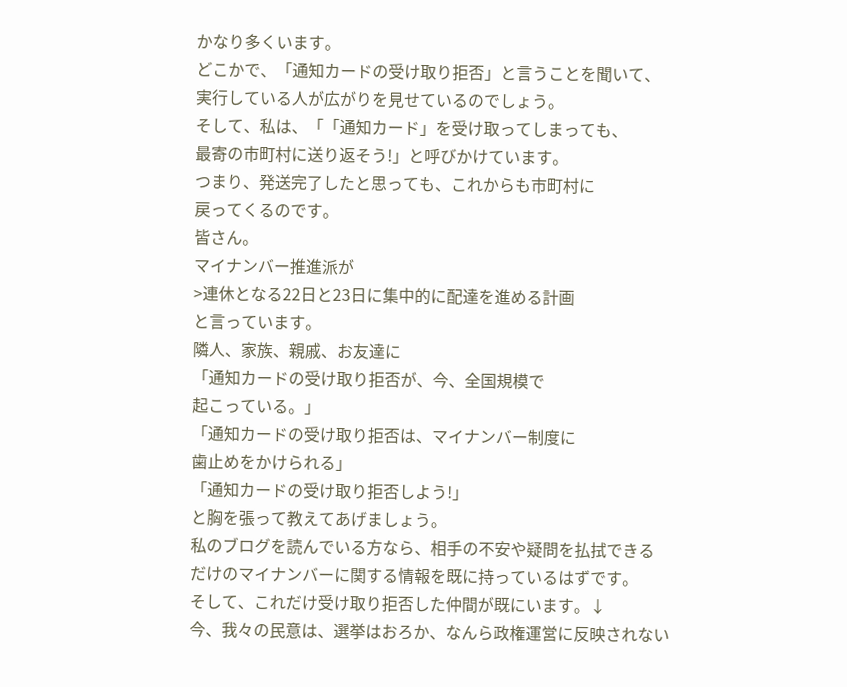かなり多くいます。
どこかで、「通知カードの受け取り拒否」と言うことを聞いて、
実行している人が広がりを見せているのでしょう。
そして、私は、「「通知カード」を受け取ってしまっても、
最寄の市町村に送り返そう!」と呼びかけています。
つまり、発送完了したと思っても、これからも市町村に
戻ってくるのです。
皆さん。
マイナンバー推進派が
>連休となる22日と23日に集中的に配達を進める計画
と言っています。
隣人、家族、親戚、お友達に
「通知カードの受け取り拒否が、今、全国規模で
起こっている。」
「通知カードの受け取り拒否は、マイナンバー制度に
歯止めをかけられる」
「通知カードの受け取り拒否しよう!」
と胸を張って教えてあげましょう。
私のブログを読んでいる方なら、相手の不安や疑問を払拭できる
だけのマイナンバーに関する情報を既に持っているはずです。
そして、これだけ受け取り拒否した仲間が既にいます。↓
今、我々の民意は、選挙はおろか、なんら政権運営に反映されない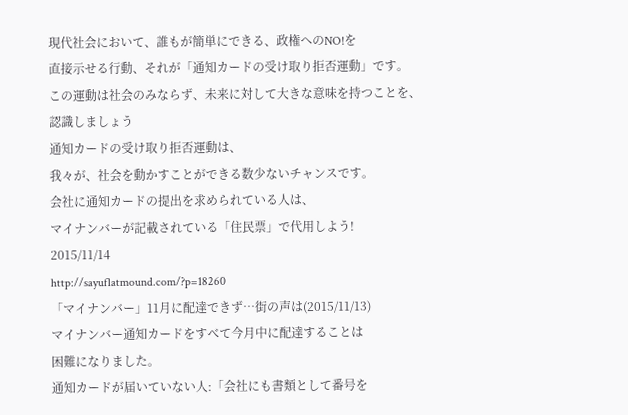現代社会において、誰もが簡単にできる、政権へのNO!を
直接示せる行動、それが「通知カードの受け取り拒否運動」です。
この運動は社会のみならず、未来に対して大きな意味を持つことを、
認識しましょう
通知カードの受け取り拒否運動は、
我々が、社会を動かすことができる数少ないチャンスです。
会社に通知カードの提出を求められている人は、
マイナンバーが記載されている「住民票」で代用しよう!
2015/11/14
http://sayuflatmound.com/?p=18260
「マイナンバー」11月に配達できず…街の声は(2015/11/13)
マイナンバー通知カードをすべて今月中に配達することは
困難になりました。
通知カードが届いていない人:「会社にも書類として番号を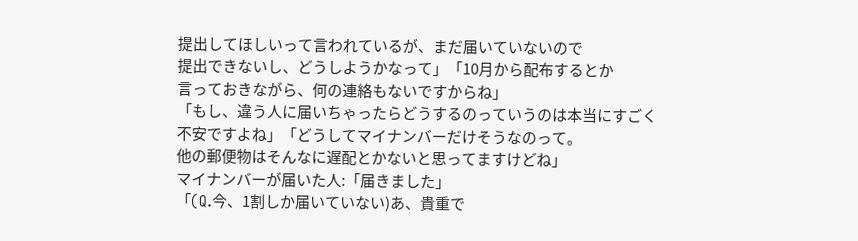提出してほしいって言われているが、まだ届いていないので
提出できないし、どうしようかなって」「10月から配布するとか
言っておきながら、何の連絡もないですからね」
「もし、違う人に届いちゃったらどうするのっていうのは本当にすごく
不安ですよね」「どうしてマイナンバーだけそうなのって。
他の郵便物はそんなに遅配とかないと思ってますけどね」
マイナンバーが届いた人:「届きました」
「(Q.今、1割しか届いていない)あ、貴重で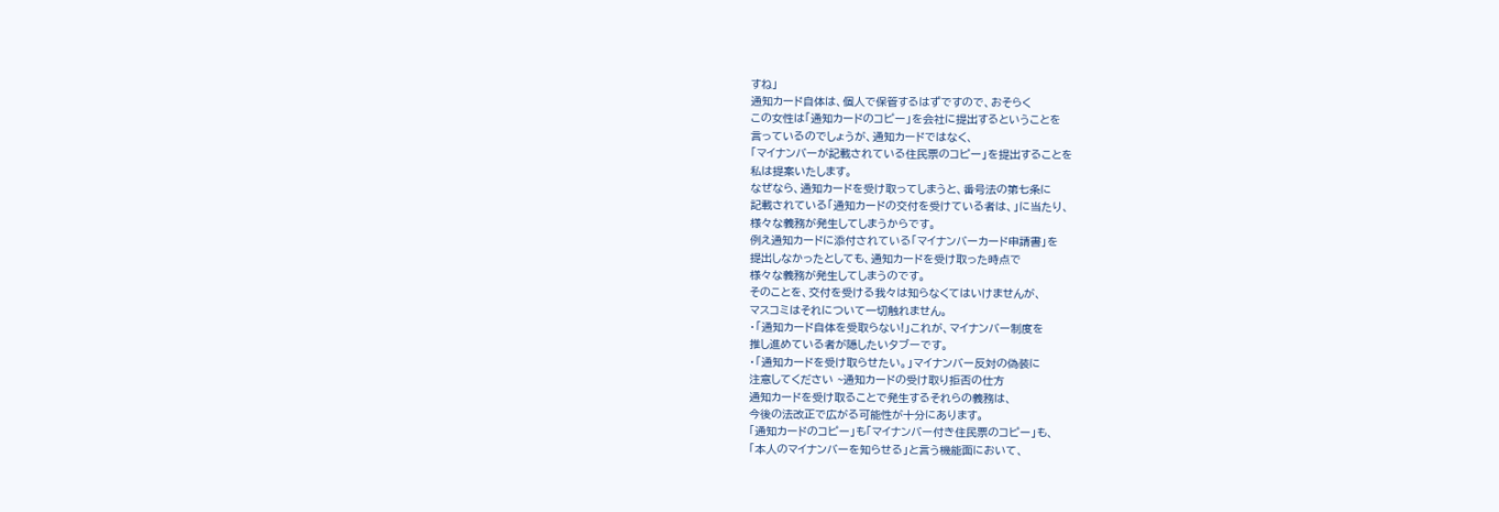すね」
通知カード自体は、個人で保管するはずですので、おそらく
この女性は「通知カードのコピー」を会社に提出するということを
言っているのでしょうが、通知カードではなく、
「マイナンバーが記載されている住民票のコピー」を提出することを
私は提案いたします。
なぜなら、通知カードを受け取ってしまうと、番号法の第七条に
記載されている「通知カードの交付を受けている者は、」に当たり、
様々な義務が発生してしまうからです。
例え通知カードに添付されている「マイナンバーカード申請書」を
提出しなかったとしても、通知カードを受け取った時点で
様々な義務が発生してしまうのです。
そのことを、交付を受ける我々は知らなくてはいけませんが、
マスコミはそれについて一切触れません。
・「通知カード自体を受取らない!」これが、マイナンバー制度を
推し進めている者が隠したいタブーです。
・「通知カードを受け取らせたい。」マイナンバー反対の偽装に
注意してください ~通知カードの受け取り拒否の仕方
通知カードを受け取ることで発生するそれらの義務は、
今後の法改正で広がる可能性が十分にあります。
「通知カードのコピー」も「マイナンバー付き住民票のコピー」も、
「本人のマイナンバーを知らせる」と言う機能面において、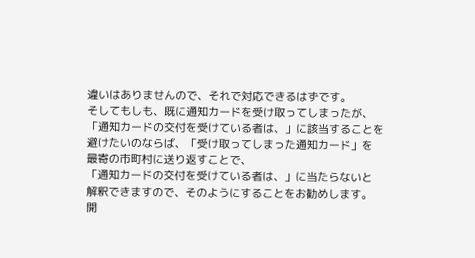違いはありませんので、それで対応できるはずです。
そしてもしも、既に通知カードを受け取ってしまったが、
「通知カードの交付を受けている者は、」に該当することを
避けたいのならば、「受け取ってしまった通知カード」を
最寄の市町村に送り返すことで、
「通知カードの交付を受けている者は、」に当たらないと
解釈できますので、そのようにすることをお勧めします。
開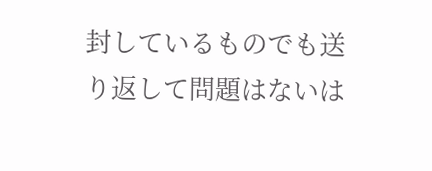封しているものでも送り返して問題はないは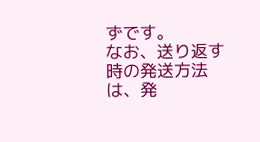ずです。
なお、送り返す時の発送方法は、発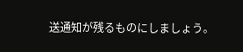送通知が残るものにしましょう。